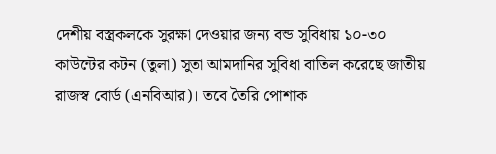দেশীয় বস্ত্রকলকে সুরক্ষা দেওয়ার জন্য বন্ড সুবিধায় ১০-৩০ কাউন্টের কটন (তুলা) সুতা আমদানির সুবিধা বাতিল করেছে জাতীয় রাজস্ব বোর্ড (এনবিআর)। তবে তৈরি পোশাক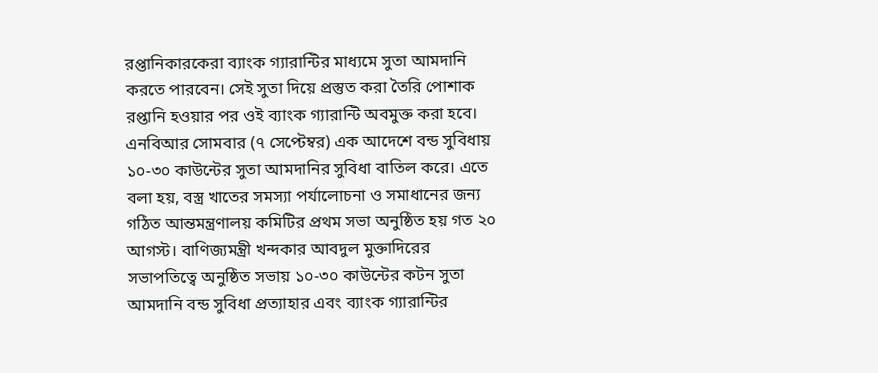রপ্তানিকারকেরা ব্যাংক গ্যারান্টির মাধ্যমে সুতা আমদানি করতে পারবেন। সেই সুতা দিয়ে প্রস্তুত করা তৈরি পোশাক রপ্তানি হওয়ার পর ওই ব্যাংক গ্যারান্টি অবমুক্ত করা হবে।
এনবিআর সোমবার (৭ সেপ্টেম্বর) এক আদেশে বন্ড সুবিধায় ১০-৩০ কাউন্টের সুতা আমদানির সুবিধা বাতিল করে। এতে বলা হয়, বস্ত্র খাতের সমস্যা পর্যালোচনা ও সমাধানের জন্য গঠিত আন্তমন্ত্রণালয় কমিটির প্রথম সভা অনুষ্ঠিত হয় গত ২০ আগস্ট। বাণিজ্যমন্ত্রী খন্দকার আবদুল মুক্তাদিরের সভাপতিত্বে অনুষ্ঠিত সভায় ১০-৩০ কাউন্টের কটন সুতা আমদানি বন্ড সুবিধা প্রত্যাহার এবং ব্যাংক গ্যারান্টির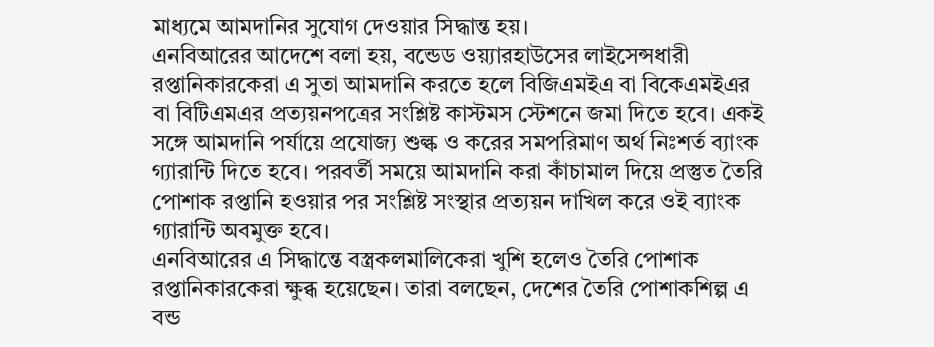মাধ্যমে আমদানির সুযোগ দেওয়ার সিদ্ধান্ত হয়।
এনবিআরের আদেশে বলা হয়, বন্ডেড ওয়্যারহাউসের লাইসেন্সধারী রপ্তানিকারকেরা এ সুতা আমদানি করতে হলে বিজিএমইএ বা বিকেএমইএর বা বিটিএমএর প্রত্যয়নপত্রের সংশ্লিষ্ট কাস্টমস স্টেশনে জমা দিতে হবে। একই সঙ্গে আমদানি পর্যায়ে প্রযোজ্য শুল্ক ও করের সমপরিমাণ অর্থ নিঃশর্ত ব্যাংক গ্যারান্টি দিতে হবে। পরবর্তী সময়ে আমদানি করা কাঁচামাল দিয়ে প্রস্তুত তৈরি পোশাক রপ্তানি হওয়ার পর সংশ্লিষ্ট সংস্থার প্রত্যয়ন দাখিল করে ওই ব্যাংক গ্যারান্টি অবমুক্ত হবে।
এনবিআরের এ সিদ্ধান্তে বস্ত্রকলমালিকেরা খুশি হলেও তৈরি পোশাক রপ্তানিকারকেরা ক্ষুব্ধ হয়েছেন। তারা বলছেন, দেশের তৈরি পোশাকশিল্প এ বন্ড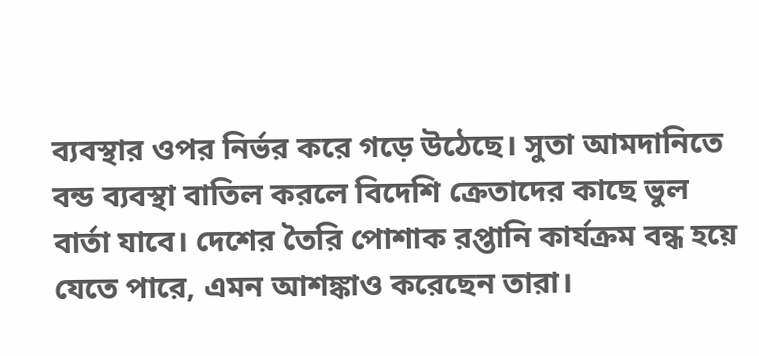ব্যবস্থার ওপর নির্ভর করে গড়ে উঠেছে। সুতা আমদানিতে বন্ড ব্যবস্থা বাতিল করলে বিদেশি ক্রেতাদের কাছে ভুল বার্তা যাবে। দেশের তৈরি পোশাক রপ্তানি কার্যক্রম বন্ধ হয়ে যেতে পারে, এমন আশঙ্কাও করেছেন তারা।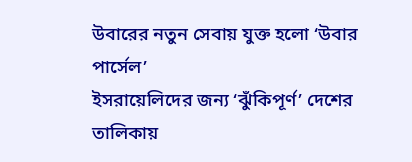উবারের নতুন সেবায় যুক্ত হলো ‘উবার পার্সেল’
ইসরায়েলিদের জন্য ‘ঝুঁকিপূর্ণ’ দেশের তালিকায়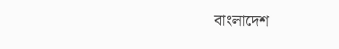বাংলাদেশ